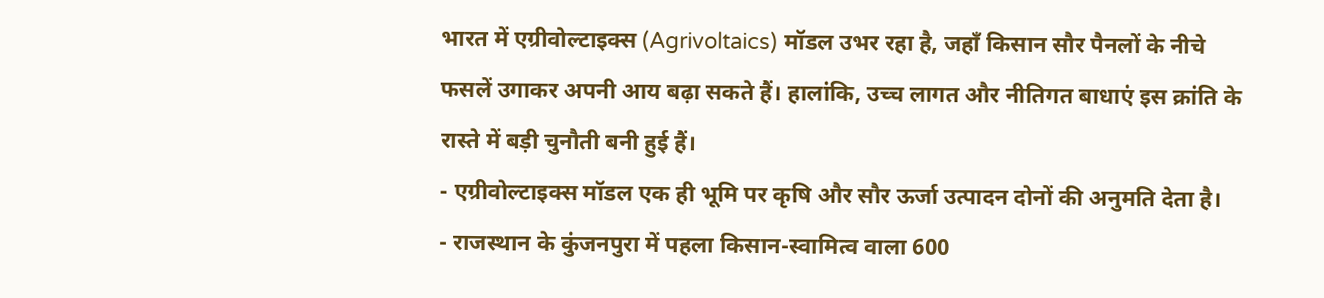भारत में एग्रीवोल्टाइक्स (Agrivoltaics) मॉडल उभर रहा है, जहाँ किसान सौर पैनलों के नीचे फसलें उगाकर अपनी आय बढ़ा सकते हैं। हालांकि, उच्च लागत और नीतिगत बाधाएं इस क्रांति के रास्ते में बड़ी चुनौती बनी हुई हैं।
- एग्रीवोल्टाइक्स मॉडल एक ही भूमि पर कृषि और सौर ऊर्जा उत्पादन दोनों की अनुमति देता है।
- राजस्थान के कुंजनपुरा में पहला किसान-स्वामित्व वाला 600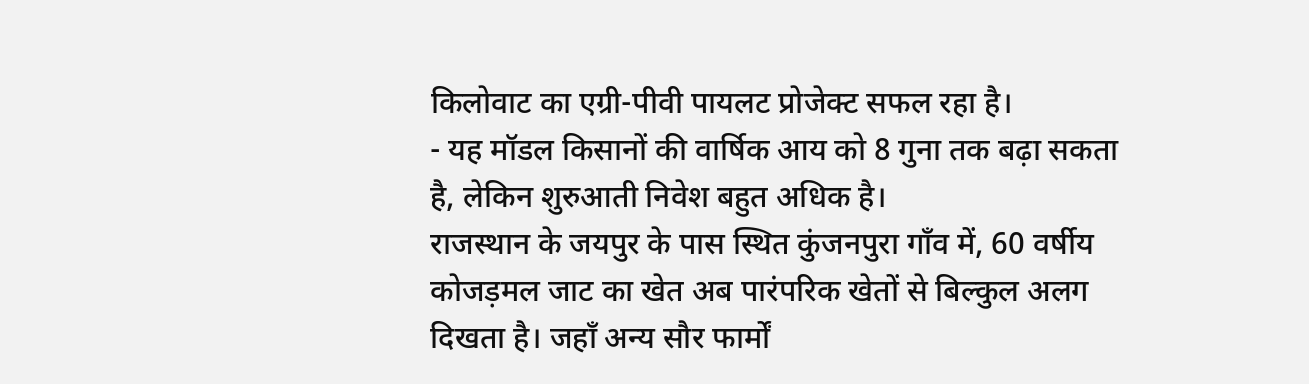किलोवाट का एग्री-पीवी पायलट प्रोजेक्ट सफल रहा है।
- यह मॉडल किसानों की वार्षिक आय को 8 गुना तक बढ़ा सकता है, लेकिन शुरुआती निवेश बहुत अधिक है।
राजस्थान के जयपुर के पास स्थित कुंजनपुरा गाँव में, 60 वर्षीय कोजड़मल जाट का खेत अब पारंपरिक खेतों से बिल्कुल अलग दिखता है। जहाँ अन्य सौर फार्मों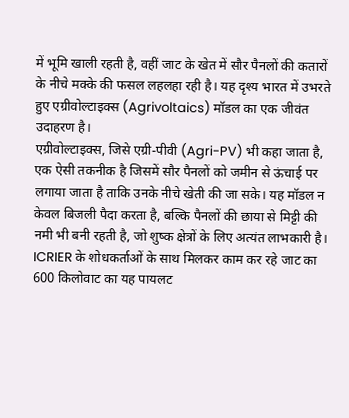में भूमि खाली रहती है, वहीं जाट के खेत में सौर पैनलों की कतारों के नीचे मक्के की फसल लहलहा रही है। यह दृश्य भारत में उभरते हुए एग्रीवोल्टाइक्स (Agrivoltaics) मॉडल का एक जीवंत उदाहरण है।
एग्रीवोल्टाइक्स, जिसे एग्री-पीवी (Agri-PV) भी कहा जाता है, एक ऐसी तकनीक है जिसमें सौर पैनलों को जमीन से ऊंचाई पर लगाया जाता है ताकि उनके नीचे खेती की जा सके। यह मॉडल न केवल बिजली पैदा करता है, बल्कि पैनलों की छाया से मिट्टी की नमी भी बनी रहती है, जो शुष्क क्षेत्रों के लिए अत्यंत लाभकारी है। ICRIER के शोधकर्ताओं के साथ मिलकर काम कर रहे जाट का 600 किलोवाट का यह पायलट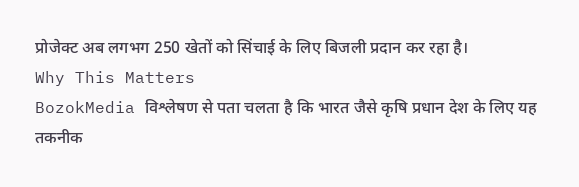प्रोजेक्ट अब लगभग 250 खेतों को सिंचाई के लिए बिजली प्रदान कर रहा है।
Why This Matters
BozokMedia विश्लेषण से पता चलता है कि भारत जैसे कृषि प्रधान देश के लिए यह तकनीक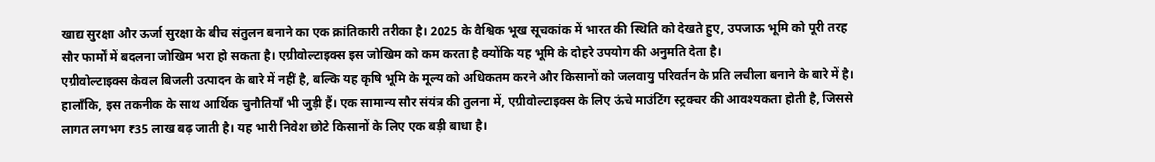खाद्य सुरक्षा और ऊर्जा सुरक्षा के बीच संतुलन बनाने का एक क्रांतिकारी तरीका है। 2025 के वैश्विक भूख सूचकांक में भारत की स्थिति को देखते हुए, उपजाऊ भूमि को पूरी तरह सौर फार्मों में बदलना जोखिम भरा हो सकता है। एग्रीवोल्टाइक्स इस जोखिम को कम करता है क्योंकि यह भूमि के दोहरे उपयोग की अनुमति देता है।
एग्रीवोल्टाइक्स केवल बिजली उत्पादन के बारे में नहीं है, बल्कि यह कृषि भूमि के मूल्य को अधिकतम करने और किसानों को जलवायु परिवर्तन के प्रति लचीला बनाने के बारे में है।
हालाँकि, इस तकनीक के साथ आर्थिक चुनौतियाँ भी जुड़ी हैं। एक सामान्य सौर संयंत्र की तुलना में, एग्रीवोल्टाइक्स के लिए ऊंचे माउंटिंग स्ट्रक्चर की आवश्यकता होती है, जिससे लागत लगभग ₹35 लाख बढ़ जाती है। यह भारी निवेश छोटे किसानों के लिए एक बड़ी बाधा है।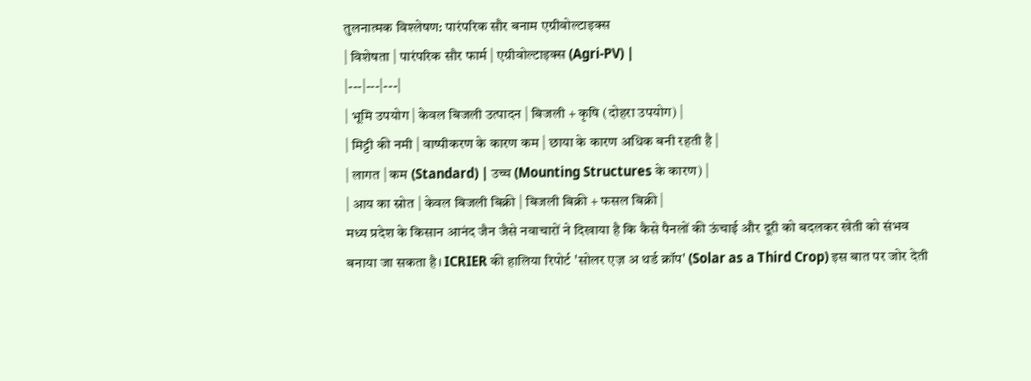तुलनात्मक विश्लेषण: पारंपरिक सौर बनाम एग्रीवोल्टाइक्स
| विशेषता | पारंपरिक सौर फार्म | एग्रीवोल्टाइक्स (Agri-PV) |
|---|---|---|
| भूमि उपयोग | केवल बिजली उत्पादन | बिजली + कृषि (दोहरा उपयोग) |
| मिट्टी की नमी | वाष्पीकरण के कारण कम | छाया के कारण अधिक बनी रहती है |
| लागत | कम (Standard) | उच्च (Mounting Structures के कारण) |
| आय का स्रोत | केवल बिजली बिक्री | बिजली बिक्री + फसल बिक्री |
मध्य प्रदेश के किसान आनंद जैन जैसे नवाचारों ने दिखाया है कि कैसे पैनलों की ऊंचाई और दूरी को बदलकर खेती को संभव बनाया जा सकता है। ICRIER की हालिया रिपोर्ट 'सोलर एज़ अ थर्ड क्रॉप' (Solar as a Third Crop) इस बात पर जोर देती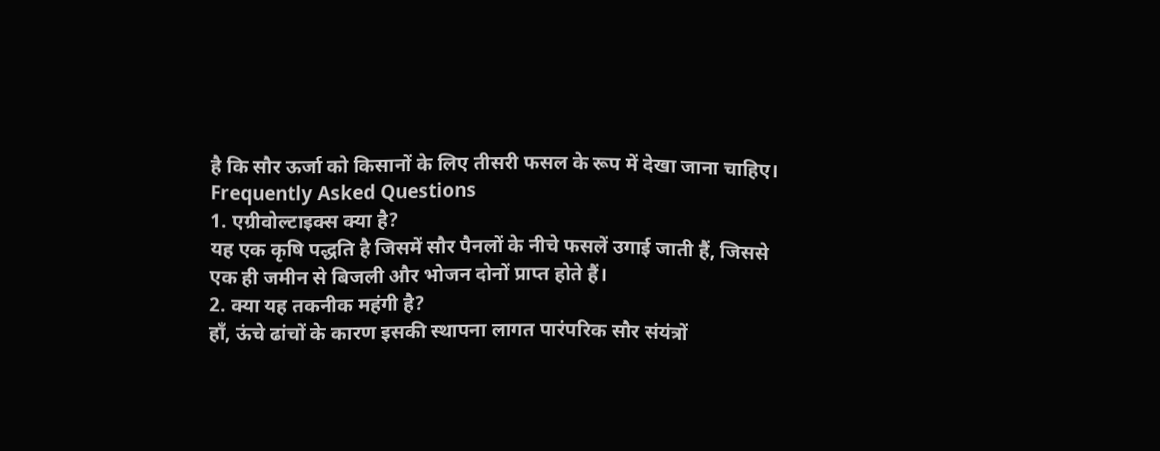है कि सौर ऊर्जा को किसानों के लिए तीसरी फसल के रूप में देखा जाना चाहिए।
Frequently Asked Questions
1. एग्रीवोल्टाइक्स क्या है?
यह एक कृषि पद्धति है जिसमें सौर पैनलों के नीचे फसलें उगाई जाती हैं, जिससे एक ही जमीन से बिजली और भोजन दोनों प्राप्त होते हैं।
2. क्या यह तकनीक महंगी है?
हाँ, ऊंचे ढांचों के कारण इसकी स्थापना लागत पारंपरिक सौर संयंत्रों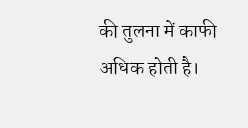की तुलना में काफी अधिक होती है।